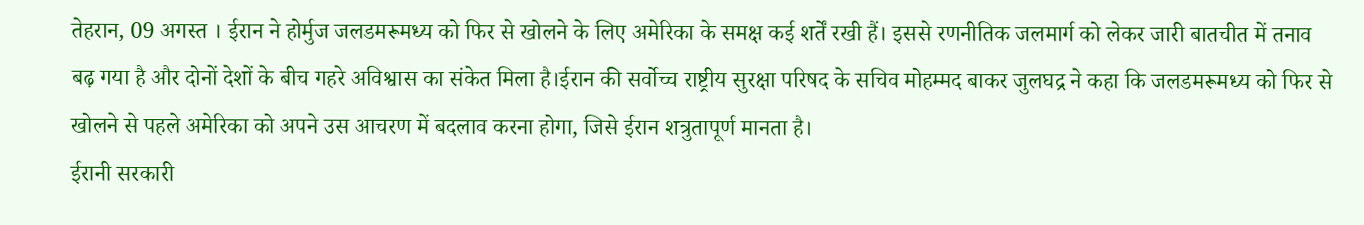तेहरान, 09 अगस्त । ईरान ने होर्मुज जलडमरूमध्य को फिर से खोलने के लिए अमेरिका के समक्ष कई शर्तें रखी हैं। इससे रणनीतिक जलमार्ग को लेकर जारी बातचीत में तनाव बढ़ गया है और दोनों देशों के बीच गहरे अविश्वास का संकेत मिला है।ईरान की सर्वोच्च राष्ट्रीय सुरक्षा परिषद के सचिव मोहम्मद बाकर जुलघद्र ने कहा कि जलडमरूमध्य को फिर से खोलने से पहले अमेरिका को अपने उस आचरण में बदलाव करना होगा, जिसे ईरान शत्रुतापूर्ण मानता है।
ईरानी सरकारी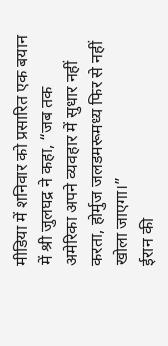मीडिया में शनिवार को प्रसारित एक बयान में श्री जुलघद्र ने कहा, “जब तक अमेरिका अपने व्यवहार में सुधार नहीं करता, होर्मुज जलडमरूमध्य फिर से नहीं खोला जाएगा।”
ईरान की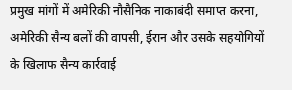प्रमुख मांगों में अमेरिकी नौसैनिक नाकाबंदी समाप्त करना, अमेरिकी सैन्य बलों की वापसी, ईरान और उसके सहयोगियों के खिलाफ सैन्य कार्रवाई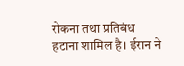रोकना तथा प्रतिबंध हटाना शामिल है। ईरान ने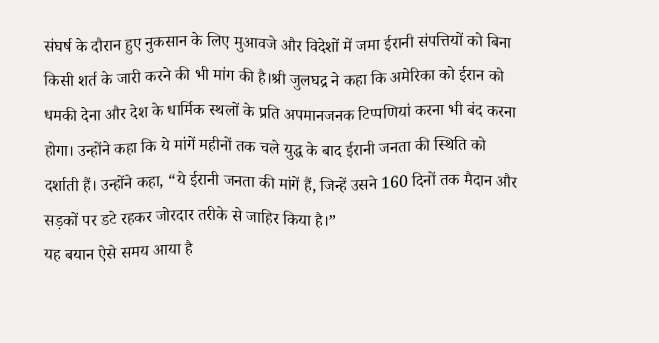संघर्ष के दौरान हुए नुकसान के लिए मुआवजे और विदेशों में जमा ईरानी संपत्तियों को बिना किसी शर्त के जारी करने की भी मांग की है।श्री जुलघद्र ने कहा कि अमेरिका को ईरान को धमकी देना और देश के धार्मिक स्थलों के प्रति अपमानजनक टिप्पणियां करना भी बंद करना होगा। उन्होंने कहा कि ये मांगें महीनों तक चले युद्ध के बाद ईरानी जनता की स्थिति को दर्शाती हैं। उन्होंने कहा, “ये ईरानी जनता की मांगें हैं, जिन्हें उसने 160 दिनों तक मैदान और सड़कों पर डटे रहकर जोरदार तरीके से जाहिर किया है।”
यह बयान ऐसे समय आया है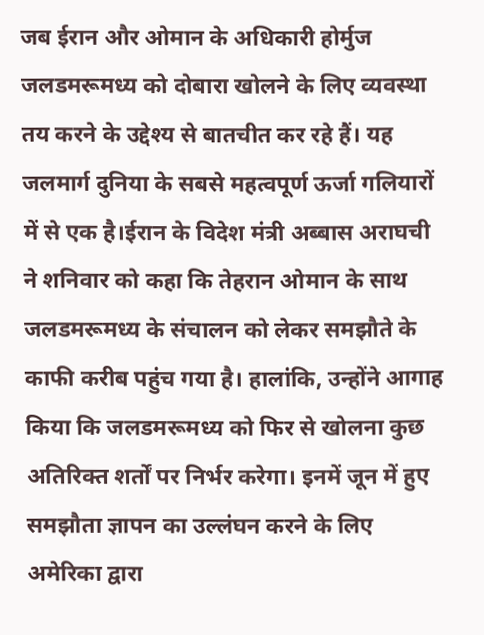जब ईरान और ओमान के अधिकारी होर्मुज जलडमरूमध्य को दोबारा खोलने के लिए व्यवस्था तय करने के उद्देश्य से बातचीत कर रहे हैं। यह जलमार्ग दुनिया के सबसे महत्वपूर्ण ऊर्जा गलियारों में से एक है।ईरान के विदेश मंत्री अब्बास अराघची ने शनिवार को कहा कि तेहरान ओमान के साथ जलडमरूमध्य के संचालन को लेकर समझौते के काफी करीब पहुंच गया है। हालांकि, उन्होंने आगाह किया कि जलडमरूमध्य को फिर से खोलना कुछ अतिरिक्त शर्तों पर निर्भर करेगा। इनमें जून में हुए समझौता ज्ञापन का उल्लंघन करने के लिए अमेरिका द्वारा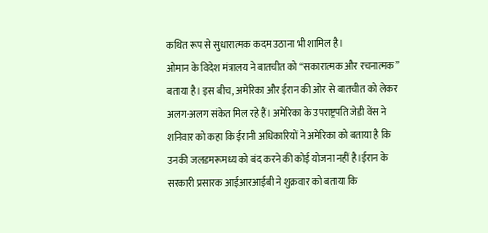कथित रूप से सुधारात्मक कदम उठाना भी शामिल है।
ओमान के विदेश मंत्रालय ने बातचीत को “सकारात्मक और रचनात्मक” बताया है। इस बीच, अमेरिका और ईरान की ओर से बातचीत को लेकर अलग-अलग संकेत मिल रहे हैं। अमेरिका के उपराष्ट्रपति जेडी वेंस ने शनिवार को कहा कि ईरानी अधिकारियों ने अमेरिका को बताया है कि उनकी जलडमरूमध्य को बंद करने की कोई योजना नहीं है।ईरान के सरकारी प्रसारक आईआरआईबी ने शुक्रवार को बताया कि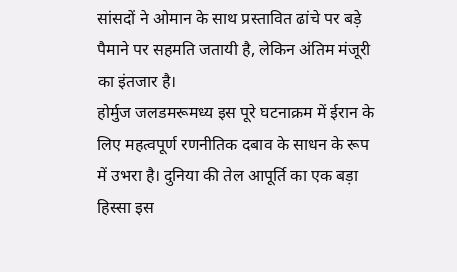सांसदों ने ओमान के साथ प्रस्तावित ढांचे पर बड़े पैमाने पर सहमति जतायी है, लेकिन अंतिम मंजूरी का इंतजार है।
होर्मुज जलडमरूमध्य इस पूरे घटनाक्रम में ईरान के लिए महत्वपूर्ण रणनीतिक दबाव के साधन के रूप में उभरा है। दुनिया की तेल आपूर्ति का एक बड़ा हिस्सा इस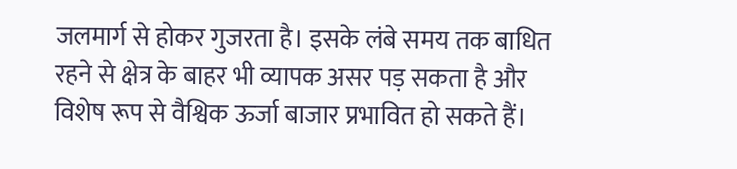जलमार्ग से होकर गुजरता है। इसके लंबे समय तक बाधित रहने से क्षेत्र के बाहर भी व्यापक असर पड़ सकता है और विशेष रूप से वैश्विक ऊर्जा बाजार प्रभावित हो सकते हैं।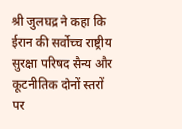श्री जुलघद्र ने कहा कि ईरान की सर्वोच्च राष्ट्रीय सुरक्षा परिषद सैन्य और कूटनीतिक दोनों स्तरों पर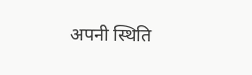अपनी स्थिति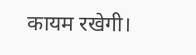कायम रखेगी।